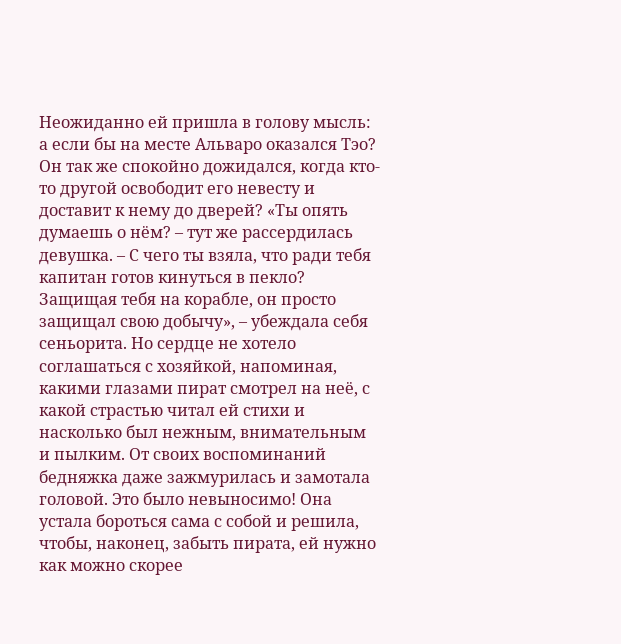Неожиданно ей пришла в голову мысль: а если бы на месте Альваро оказался Тэо? Он так же спокойно дожидался, когда кто-то другой освободит его невесту и доставит к нему до дверей? «Ты опять думаешь о нём? – тут же рассердилась девушка. – С чего ты взяла, что ради тебя капитан готов кинуться в пекло? Защищая тебя на корабле, он просто защищал свою добычу», – убеждала себя сеньорита. Но сердце не хотело соглашаться с хозяйкой, напоминая, какими глазами пират смотрел на неё, с какой страстью читал ей стихи и насколько был нежным, внимательным и пылким. От своих воспоминаний бедняжка даже зажмурилась и замотала головой. Это было невыносимо! Она устала бороться сама с собой и решила, чтобы, наконец, забыть пирата, ей нужно как можно скорее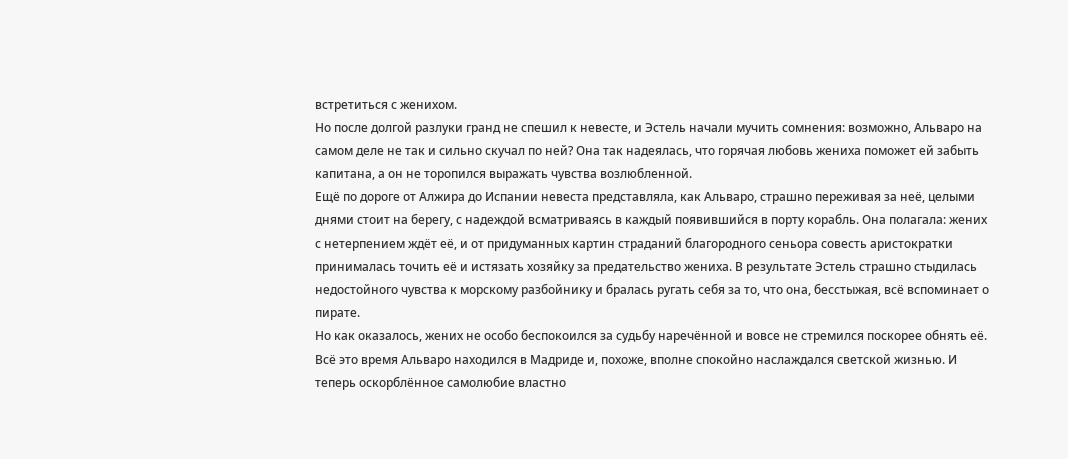встретиться с женихом.
Но после долгой разлуки гранд не спешил к невесте, и Эстель начали мучить сомнения: возможно, Альваро на самом деле не так и сильно скучал по ней? Она так надеялась, что горячая любовь жениха поможет ей забыть капитана, а он не торопился выражать чувства возлюбленной.
Ещё по дороге от Алжира до Испании невеста представляла, как Альваро, страшно переживая за неё, целыми днями стоит на берегу, с надеждой всматриваясь в каждый появившийся в порту корабль. Она полагала: жених с нетерпением ждёт её, и от придуманных картин страданий благородного сеньора совесть аристократки принималась точить её и истязать хозяйку за предательство жениха. В результате Эстель страшно стыдилась недостойного чувства к морскому разбойнику и бралась ругать себя за то, что она, бесстыжая, всё вспоминает о пирате.
Но как оказалось, жених не особо беспокоился за судьбу наречённой и вовсе не стремился поскорее обнять её. Всё это время Альваро находился в Мадриде и, похоже, вполне спокойно наслаждался светской жизнью. И теперь оскорблённое самолюбие властно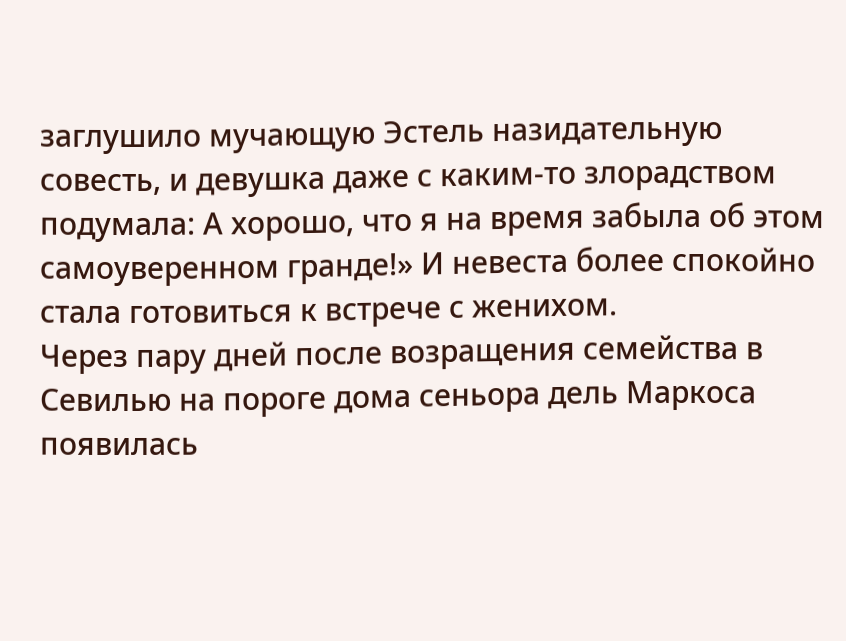заглушило мучающую Эстель назидательную совесть, и девушка даже с каким-то злорадством подумала: А хорошо, что я на время забыла об этом самоуверенном гранде!» И невеста более спокойно стала готовиться к встрече с женихом.
Через пару дней после возращения семейства в Севилью на пороге дома сеньора дель Маркоса появилась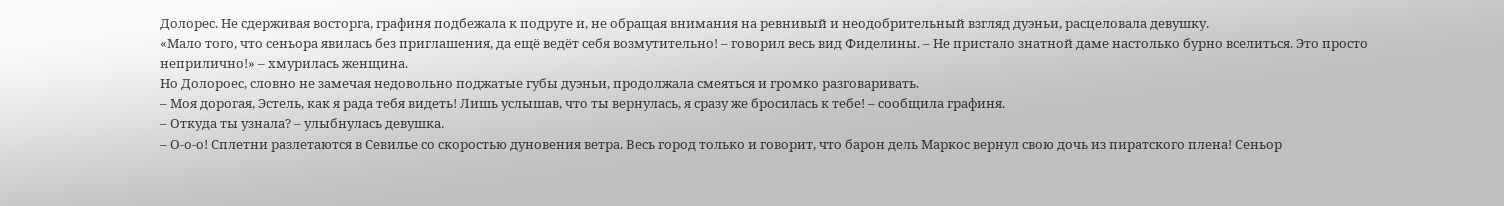Долорес. Не сдерживая восторга, графиня подбежала к подруге и, не обращая внимания на ревнивый и неодобрительный взгляд дуэньи, расцеловала девушку.
«Мало того, что сеньора явилась без приглашения, да ещё ведёт себя возмутительно! – говорил весь вид Фиделины. – Не пристало знатной даме настолько бурно вселиться. Это просто неприлично!» – хмурилась женщина.
Но Долороес, словно не замечая недовольно поджатые губы дуэньи, продолжала смеяться и громко разговаривать.
– Моя дорогая, Эстель, как я рада тебя видеть! Лишь услышав, что ты вернулась, я сразу же бросилась к тебе! – сообщила графиня.
– Откуда ты узнала? – улыбнулась девушка.
– О-о-о! Сплетни разлетаются в Севилье со скоростью дуновения ветра. Весь город только и говорит, что барон дель Маркос вернул свою дочь из пиратского плена! Сеньор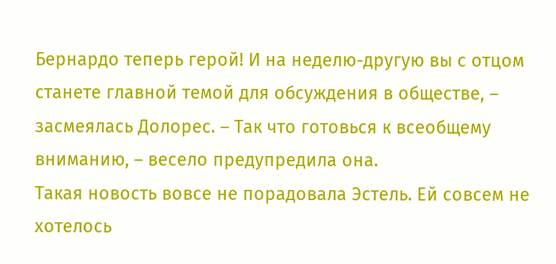Бернардо теперь герой! И на неделю-другую вы с отцом станете главной темой для обсуждения в обществе, – засмеялась Долорес. – Так что готовься к всеобщему вниманию, – весело предупредила она.
Такая новость вовсе не порадовала Эстель. Ей совсем не хотелось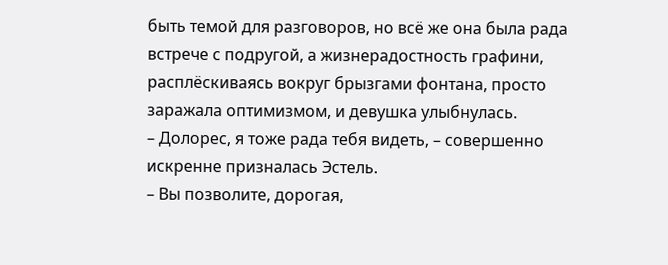быть темой для разговоров, но всё же она была рада встрече с подругой, а жизнерадостность графини, расплёскиваясь вокруг брызгами фонтана, просто заражала оптимизмом, и девушка улыбнулась.
– Долорес, я тоже рада тебя видеть, – совершенно искренне призналась Эстель.
– Вы позволите, дорогая,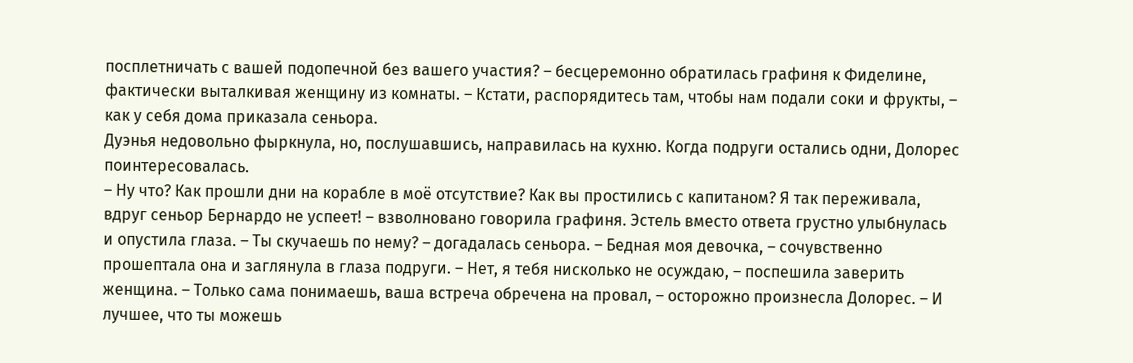посплетничать с вашей подопечной без вашего участия? – бесцеремонно обратилась графиня к Фиделине, фактически выталкивая женщину из комнаты. – Кстати, распорядитесь там, чтобы нам подали соки и фрукты, – как у себя дома приказала сеньора.
Дуэнья недовольно фыркнула, но, послушавшись, направилась на кухню. Когда подруги остались одни, Долорес поинтересовалась.
– Ну что? Как прошли дни на корабле в моё отсутствие? Как вы простились с капитаном? Я так переживала, вдруг сеньор Бернардо не успеет! – взволновано говорила графиня. Эстель вместо ответа грустно улыбнулась и опустила глаза. – Ты скучаешь по нему? – догадалась сеньора. – Бедная моя девочка, – сочувственно прошептала она и заглянула в глаза подруги. – Нет, я тебя нисколько не осуждаю, – поспешила заверить женщина. – Только сама понимаешь, ваша встреча обречена на провал, – осторожно произнесла Долорес. – И лучшее, что ты можешь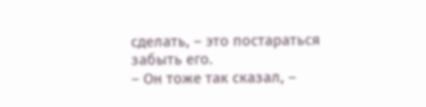сделать, – это постараться забыть его.
– Он тоже так сказал, –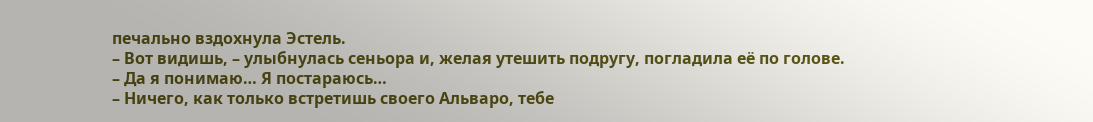печально вздохнула Эстель.
– Вот видишь, – улыбнулась сеньора и, желая утешить подругу, погладила её по голове.
– Да я понимаю… Я постараюсь…
– Ничего, как только встретишь своего Альваро, тебе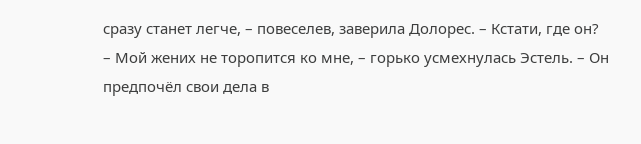сразу станет легче, – повеселев, заверила Долорес. – Кстати, где он?
– Мой жених не торопится ко мне, – горько усмехнулась Эстель. – Он предпочёл свои дела в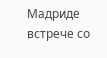Мадриде встрече со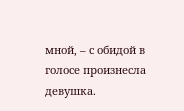мной, – с обидой в голосе произнесла девушка.